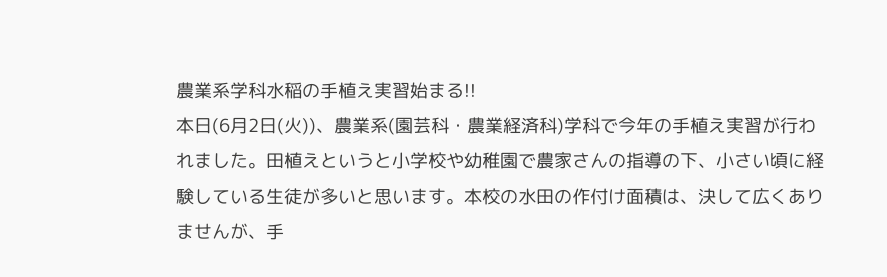農業系学科水稲の手植え実習始まる!!
本日(6月2日(火))、農業系(園芸科・農業経済科)学科で今年の手植え実習が行われました。田植えというと小学校や幼稚園で農家さんの指導の下、小さい頃に経験している生徒が多いと思います。本校の水田の作付け面積は、決して広くありませんが、手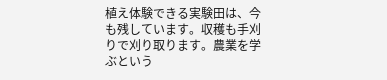植え体験できる実験田は、今も残しています。収穫も手刈りで刈り取ります。農業を学ぶという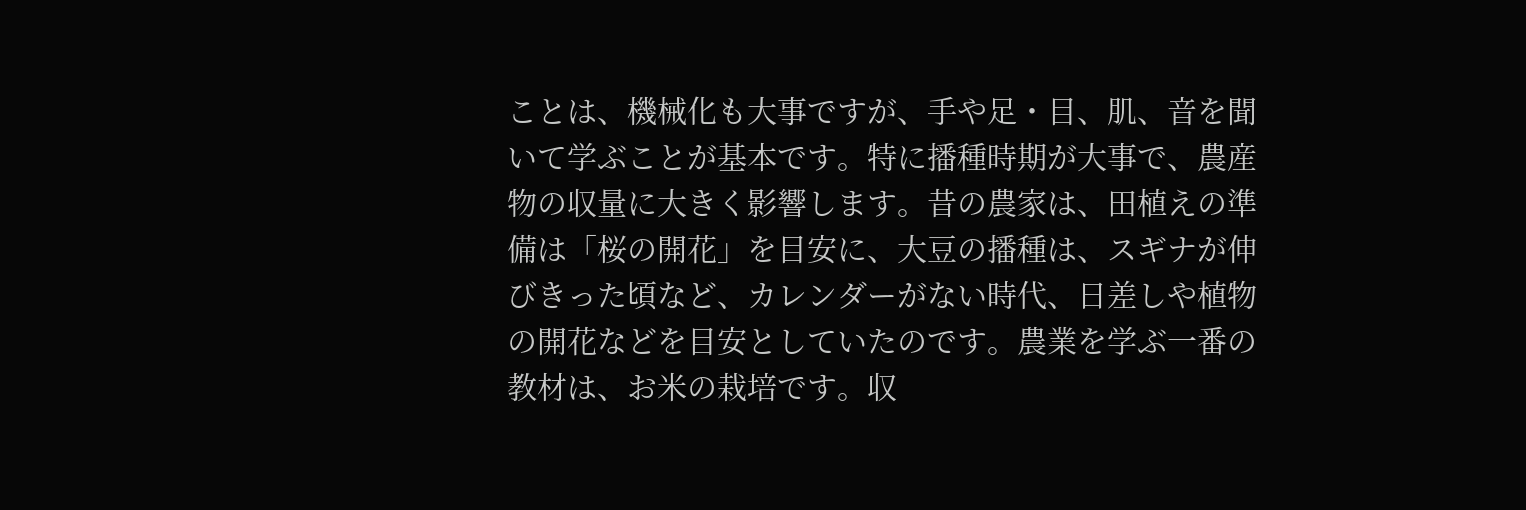ことは、機械化も大事ですが、手や足・目、肌、音を聞いて学ぶことが基本です。特に播種時期が大事で、農産物の収量に大きく影響します。昔の農家は、田植えの準備は「桜の開花」を目安に、大豆の播種は、スギナが伸びきった頃など、カレンダーがない時代、日差しや植物の開花などを目安としていたのです。農業を学ぶ一番の教材は、お米の栽培です。収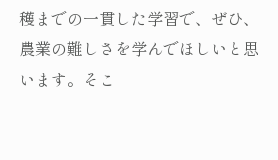穫までの一貫した学習で、ぜひ、農業の難しさを学んでほしいと思います。そこ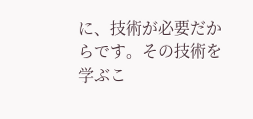に、技術が必要だからです。その技術を学ぶこ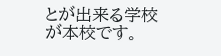とが出来る学校が本校です。